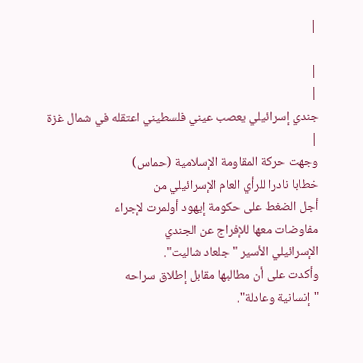|

|
|
جندي إسرائيلي يعصب عيني فلسطيني اعتقله في شمال غزة
|
وجهت حركة المقاومة الإسلامية (حماس)
خطابا نادرا للرأي العام الإسرائيلي من
أجل الضغط على حكومة إيهود أولمرت لإجراء
مفاوضات معها للإفراج عن الجندي
الإسرائيلي الأسير "جلعاد شاليت".
وأكدت على أن مطالبها مقابل إطلاق سراحه
"إنسانية وعادلة".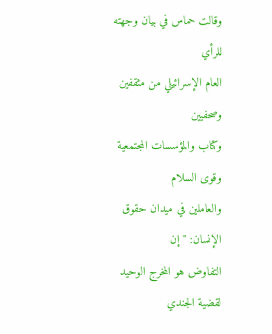وقالت حماس في بيان وجهته للرأي
العام الإسرائيلي من مثقفين وصحفيين
وكتاب والمؤسسات المجتمعية وقوى السلام
والعاملين في ميدان حقوق الإنسان: "إن
التفاوض هو المخرج الوحيد لقضية الجندي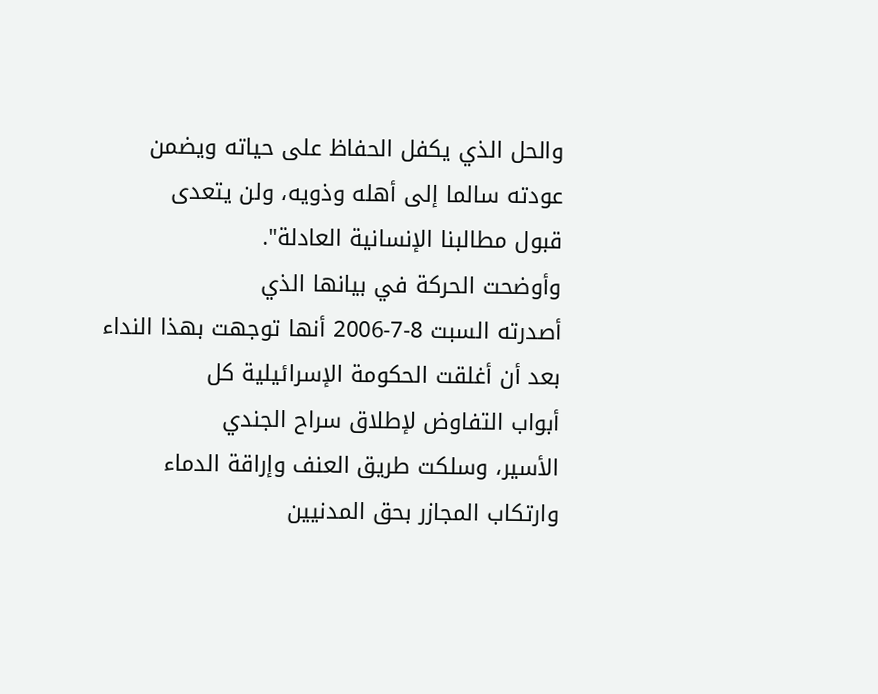والحل الذي يكفل الحفاظ على حياته ويضمن
عودته سالما إلى أهله وذويه، ولن يتعدى
قبول مطالبنا الإنسانية العادلة".
وأوضحت الحركة في بيانها الذي
أصدرته السبت 8-7-2006 أنها توجهت بهذا النداء
بعد أن أغلقت الحكومة الإسرائيلية كل
أبواب التفاوض لإطلاق سراح الجندي
الأسير، وسلكت طريق العنف وإراقة الدماء
وارتكاب المجازر بحق المدنيين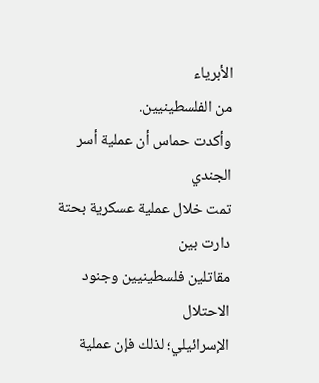الأبرياء
من الفلسطينيين.
وأكدت حماس أن عملية أسر الجندي
تمت خلال عملية عسكرية بحتة دارت بين
مقاتلين فلسطينيين وجنود الاحتلال
الإسرائيلي؛ لذلك فإن عملية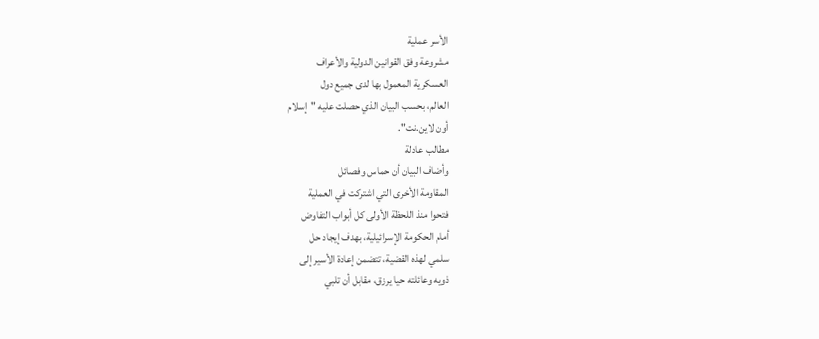الأسر عملية
مشروعة وفق القوانين الدولية والأعراف
العسكرية المعمول بها لدى جميع دول
العالم، بحسب البيان الذي حصلت عليه "إسلام
أون لاين.نت".
مطالب عادلة
وأضاف البيان أن حماس وفصائل
المقاومة الأخرى التي اشتركت في العملية
فتحوا منذ اللحظة الأولى كل أبواب التفاوض
أمام الحكومة الإسرائيلية، بهدف إيجاد حل
سلمي لهذه القضية، تتضمن إعادة الأسير إلى
ذويه وعائلته حيا يرزق، مقابل أن تلبي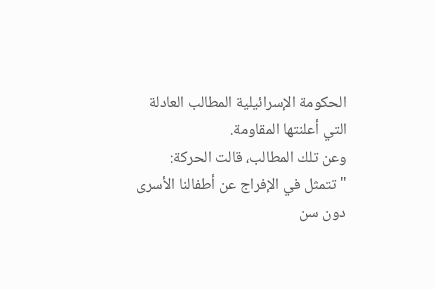الحكومة الإسرائيلية المطالب العادلة
التي أعلنتها المقاومة.
وعن تلك المطالب، قالت الحركة:
"تتمثل في الإفراج عن أطفالنا الأسرى
دون سن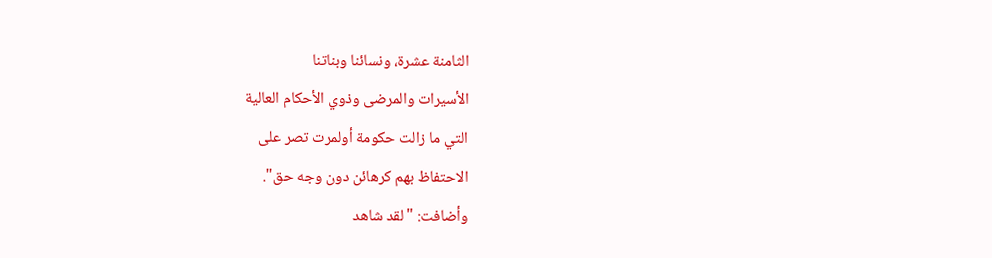الثامنة عشرة، ونسائنا وبناتنا
الأسيرات والمرضى وذوي الأحكام العالية
التي ما زالت حكومة أولمرت تصر على
الاحتفاظ بهم كرهائن دون وجه حق".
وأضافت: "لقد شاهد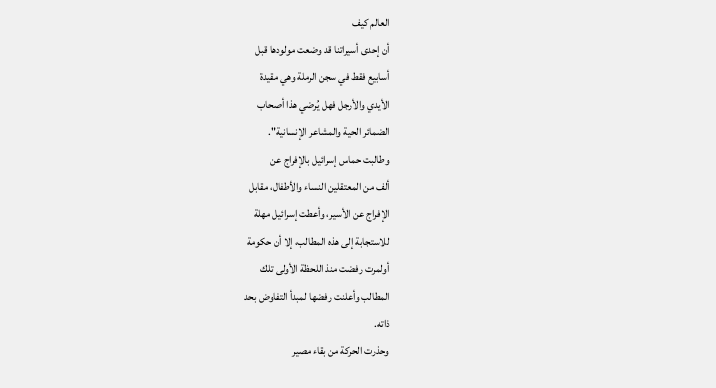العالم كيف
أن إحدى أسيراتنا قد وضعت مولودها قبل
أسابيع فقط في سجن الرملة وهي مقيدة
الأيدي والأرجل فهل يُرضي هذا أصحاب
الضمائر الحية والمشاعر الإنسانية".
وطالبت حماس إسرائيل بالإفراج عن
ألف من المعتقلين النساء والأطفال، مقابل
الإفراج عن الأسير، وأعطت إسرائيل مهلة
للاستجابة إلى هذه المطالب، إلا أن حكومة
أولمرت رفضت منذ اللحظة الأولى تلك
المطالب وأعلنت رفضها لمبدأ التفاوض بحد
ذاته.
وحذرت الحركة من بقاء مصير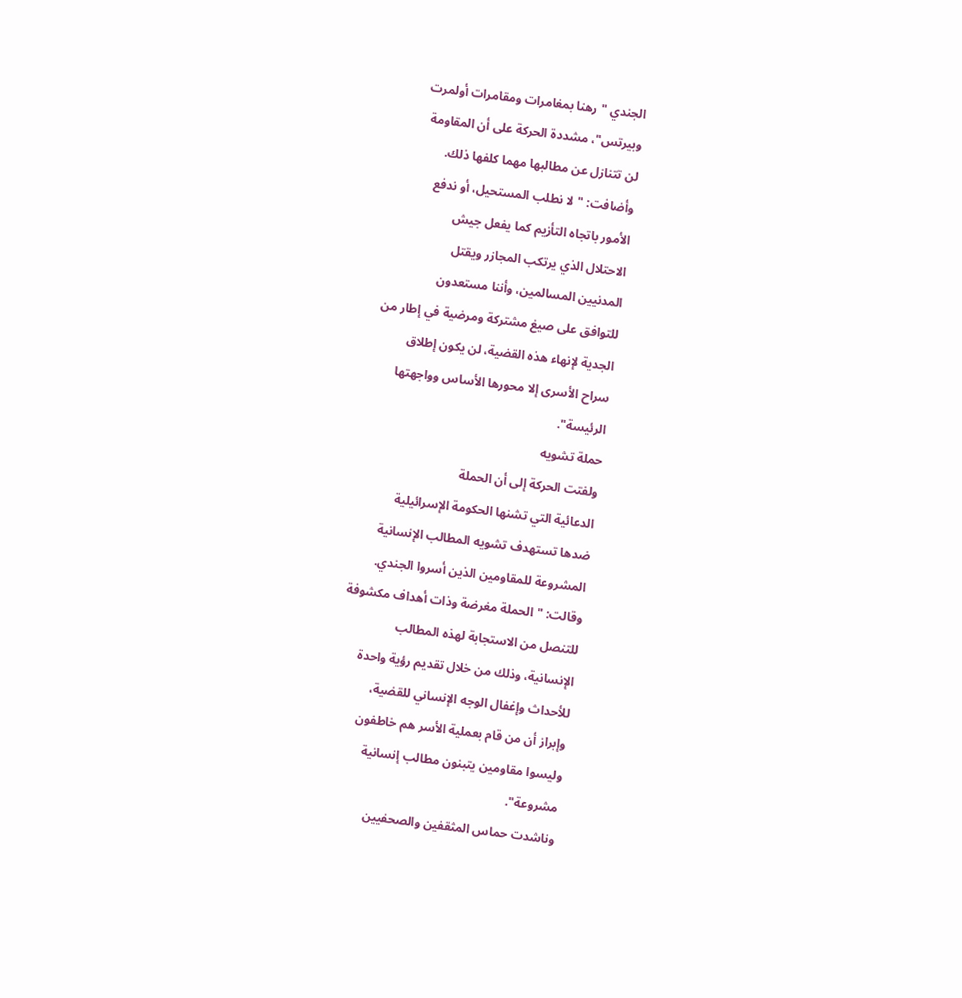الجندي "رهنا بمغامرات ومقامرات أولمرت
وبيرتس"، مشددة الحركة على أن المقاومة
لن تتنازل عن مطالبها مهما كلفها ذلك.
وأضافت: "لا نطلب المستحيل، أو ندفع
الأمور باتجاه التأزيم كما يفعل جيش
الاحتلال الذي يرتكب المجازر ويقتل
المدنيين المسالمين، وأننا مستعدون
للتوافق على صيغ مشتركة ومرضية في إطار من
الجدية لإنهاء هذه القضية، لن يكون إطلاق
سراح الأسرى إلا محورها الأساس وواجهتها
الرئيسة".
حملة تشويه
ولفتت الحركة إلى أن الحملة
الدعائية التي تشنها الحكومة الإسرائيلية
ضدها تستهدف تشويه المطالب الإنسانية
المشروعة للمقاومين الذين أسروا الجندي.
وقالت: "الحملة مغرضة وذات أهداف مكشوفة
للتنصل من الاستجابة لهذه المطالب
الإنسانية، وذلك من خلال تقديم رؤية واحدة
للأحداث وإغفال الوجه الإنساني للقضية،
وإبراز أن من قام بعملية الأسر هم خاطفون
وليسوا مقاومين يتبنون مطالب إنسانية
مشروعة".
وناشدت حماس المثقفين والصحفيين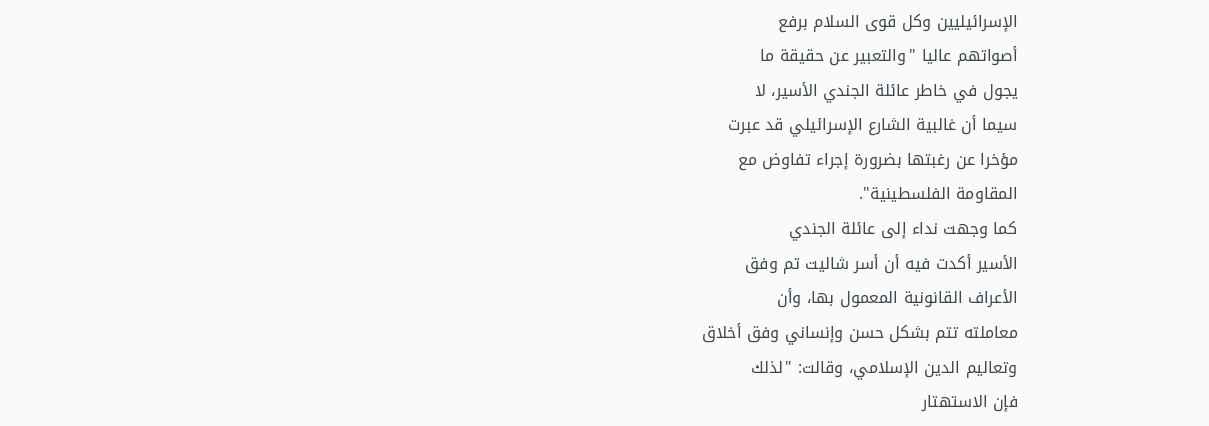الإسرائيليين وكل قوى السلام برفع
أصواتهم عاليا "والتعبير عن حقيقة ما
يجول في خاطر عائلة الجندي الأسير، لا
سيما أن غالبية الشارع الإسرائيلي قد عبرت
مؤخرا عن رغبتها بضرورة إجراء تفاوض مع
المقاومة الفلسطينية".
كما وجهت نداء إلى عائلة الجندي
الأسير أكدت فيه أن أسر شاليت تم وفق
الأعراف القانونية المعمول بها، وأن
معاملته تتم بشكل حسن وإنساني وفق أخلاق
وتعاليم الدين الإسلامي، وقالت: "لذلك
فإن الاستهتار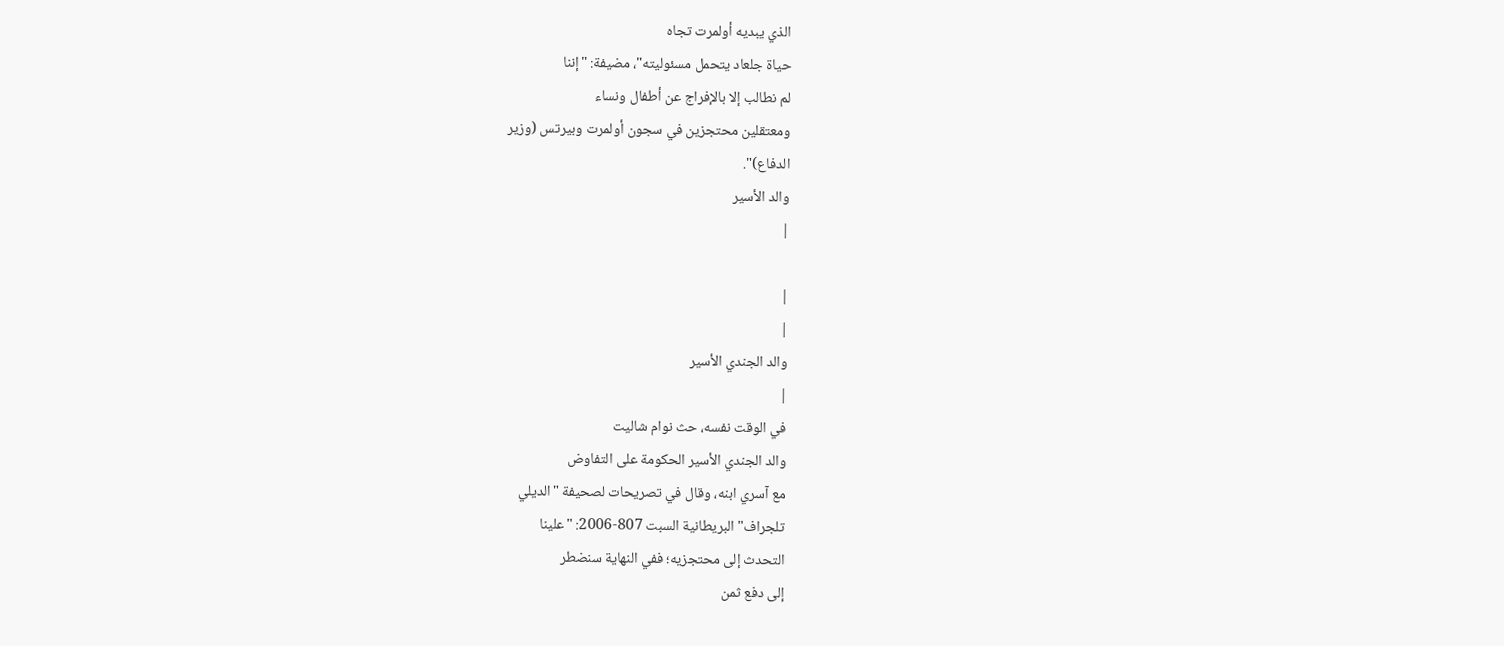الذي يبديه أولمرت تجاه
حياة جلعاد يتحمل مسئوليته"، مضيفة: "إننا
لم نطالب إلا بالإفراج عن أطفال ونساء
ومعتقلين محتجزين في سجون أولمرت وبيرتس (وزير
الدفاع)".
والد الأسير
|

|
|
والد الجندي الأسير
|
في الوقت نفسه، حث نوام شاليت
والد الجندي الأسير الحكومة على التفاوض
مع آسري ابنه، وقال في تصريحات لصحيفة "الديلي
تلجراف" البريطانية السبت 807-2006: "علينا
التحدث إلى محتجزيه؛ ففي النهاية سنضطر
إلى دفع ثمن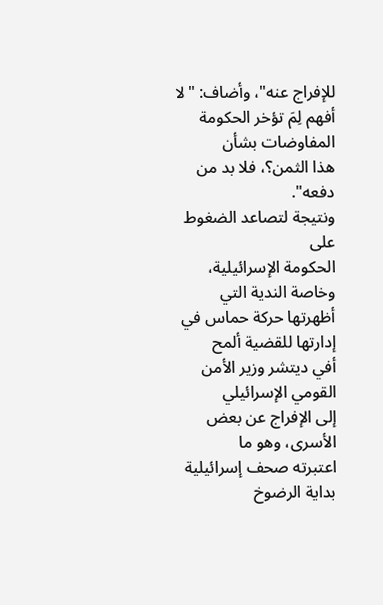للإفراج عنه"، وأضاف: "لا
أفهم لِمَ تؤخر الحكومة المفاوضات بشأن
هذا الثمن؟، فلا بد من دفعه".
ونتيجة لتصاعد الضغوط على
الحكومة الإسرائيلية، وخاصة الندية التي
أظهرتها حركة حماس في إدارتها للقضية ألمح
أفي ديتشر وزير الأمن القومي الإسرائيلي
إلى الإفراج عن بعض الأسرى، وهو ما
اعتبرته صحف إسرائيلية بداية الرضوخ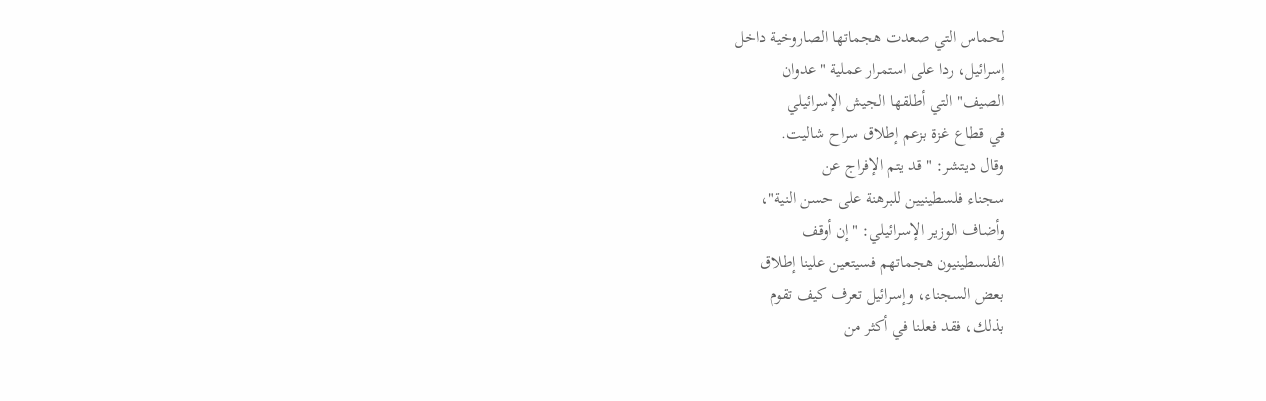لحماس التي صعدت هجماتها الصاروخية داخل
إسرائيل، ردا على استمرار عملية "عدوان
الصيف" التي أطلقها الجيش الإسرائيلي
في قطاع غزة بزعم إطلاق سراح شاليت.
وقال ديتشر: "قد يتم الإفراج عن
سجناء فلسطينيين للبرهنة على حسن النية"،
وأضاف الوزير الإسرائيلي: "إن أوقف
الفلسطينيون هجماتهم فسيتعين علينا إطلاق
بعض السجناء، وإسرائيل تعرف كيف تقوم
بذلك، فقد فعلنا في أكثر من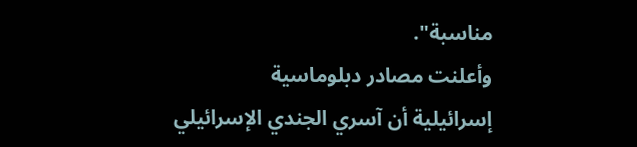مناسبة".
وأعلنت مصادر دبلوماسية
إسرائيلية أن آسري الجندي الإسرائيلي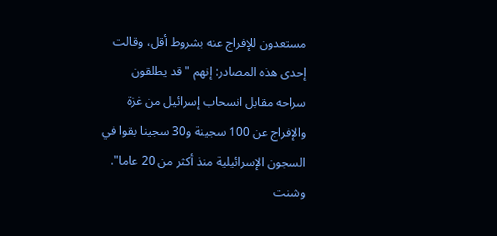مستعدون للإفراج عنه بشروط أقل، وقالت
إحدى هذه المصادر: إنهم "قد يطلقون
سراحه مقابل انسحاب إسرائيل من غزة
والإفراج عن 100 سجينة و30 سجينا بقوا في
السجون الإسرائيلية منذ أكثر من 20 عاما".
وشنت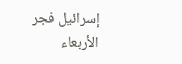إسرائيل فجر الأربعاء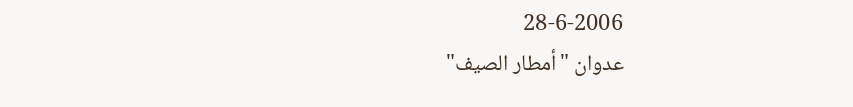28-6-2006
عدوان "أمطار الصيف"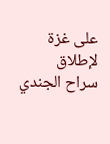على غزة لإطلاق
سراح الجندي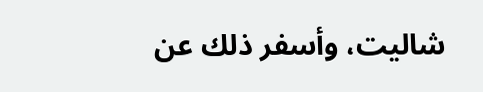شاليت، وأسفر ذلك عن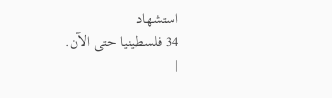استشهاد
34 فلسطينيا حتى الآن.
|